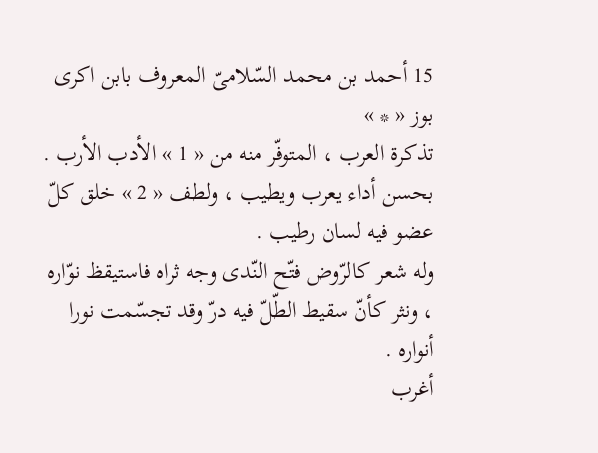15 أحمد بن محمد السّلامىّ المعروف بابن اكرى بوز « * »
تذكرة العرب ، المتوفّر منه من « 1 » الأدب الأرب .
بحسن أداء يعرب ويطيب ، ولطف « 2 » خلق كلّ عضو فيه لسان رطيب .
وله شعر كالرّوض فتّح النّدى وجه ثراه فاستيقظ نوّاره ، ونثر كأنّ سقيط الطّلّ فيه درّ وقد تجسّمت نورا أنواره .
أغرب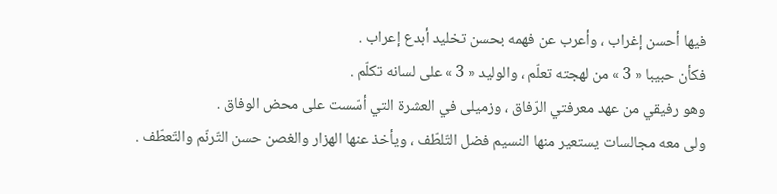فيها أحسن إغراب ، وأعرب عن فهمه بحسن تخليد أبدع إعراب .
فكأن حبيبا « 3 » من لهجته تعلّم ، والوليد « 3 » على لسانه تكلّم .
وهو رفيقي من عهد معرفتي الرّفاق ، وزميلى في العشرة التي أسّست على محض الوفاق .
ولى معه مجالسات يستعير منها النسيم فضل التّلطّف ، ويأخذ عنها الهزار والغصن حسن التّرنّم والتّعطّف .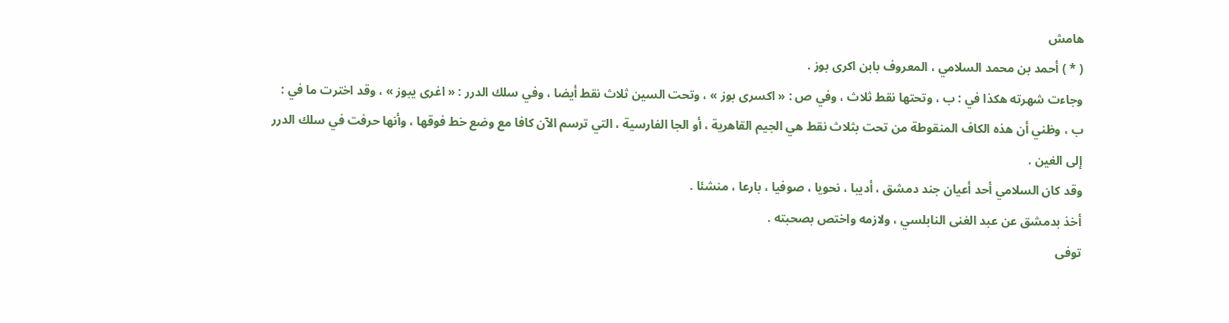هامش
( * ) أحمد بن محمد السلامي ، المعروف بابن اكرى بوز .
وجاءت شهرته هكذا في : ب ، وتحتها نقط ثلاث ، وفي ص : « اكسرى بوز » ، وتحت السين ثلاث نقط أيضا ، وفي سلك الدرر : « اغرى يبوز » ، وقد اخترت ما في : ب ، وظني أن هذه الكاف المنقوطة من تحت بثلاث نقط هي الجيم القاهرية ، أو الجا الفارسية ، التي ترسم الآن كافا مع وضع خط فوقها ، وأنها حرفت في سلك الدرر إلى الغين .
وقد كان السلامي أحد أعيان جند دمشق ، أديبا ، نحويا ، صوفيا ، بارعا ، منشئا .
أخذ بدمشق عن عبد الغنى النابلسي ، ولازمه واختص بصحبته .
توفى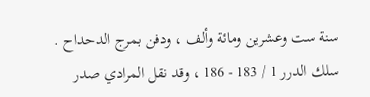سنة ست وعشرين ومائة وألف ، ودفن بمرج الدحداح .
سلك الدرر 1 / 183 - 186 ، وقد نقل المرادي صدر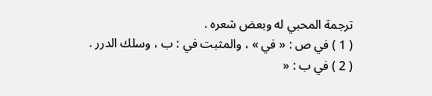ترجمة المحبي له وبعض شعره .
( 1 ) في ص : « في » ، والمثبت في : ب ، وسلك الدرر .
( 2 ) في ب : «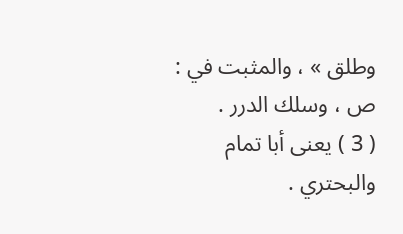وطلق » ، والمثبت في : ص ، وسلك الدرر .
( 3 ) يعنى أبا تمام والبحتري .